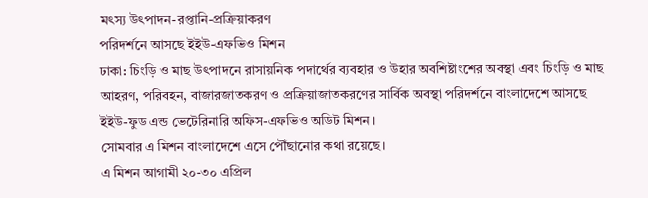মৎস্য উৎপাদন-রপ্তানি-প্রক্রিয়াকরণ
পরিদর্শনে আসছে ইইউ-এফভিও মিশন
ঢাকা: চিংড়ি ও মাছ উৎপাদনে রাসায়নিক পদার্থের ব্যবহার ও উহার অবশিষ্টাংশের অবস্থা এবং চিংড়ি ও মাছ আহরণ, পরিবহন, বাজারজাতকরণ ও প্রক্রিয়াজাতকরণের সার্বিক অবস্থা পরিদর্শনে বাংলাদেশে আসছে ইইউ-ফুড এন্ড ভেটেরিনারি অফিস-এফভিও অডিট মিশন।
সোমবার এ মিশন বাংলাদেশে এসে পৌঁছানোর কথা রয়েছে।
এ মিশন আগামী ২০-৩০ এপ্রিল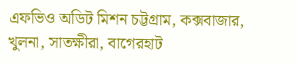এফভিও অডিট মিশন চট্টগ্রাম, কক্সবাজার, খুলনা, সাতক্ষীরা, বাগেরহাট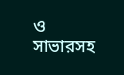ও সাভারসহ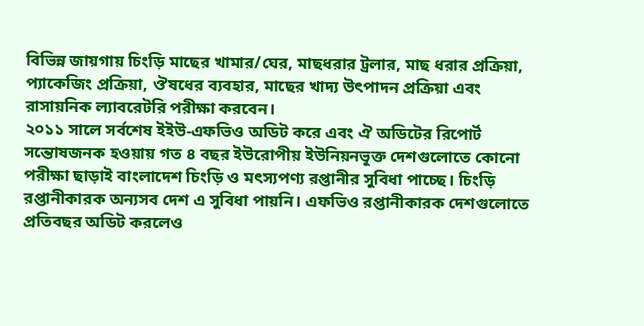বিভিন্ন জায়গায় চিংড়ি মাছের খামার/ঘের, মাছধরার ট্রলার, মাছ ধরার প্রক্রিয়া, প্যাকেজিং প্রক্রিয়া, ঔষধের ব্যবহার, মাছের খাদ্য উৎপাদন প্রক্রিয়া এবং রাসায়নিক ল্যাবরেটরি পরীক্ষা করবেন।
২০১১ সালে সর্বশেষ ইইউ-এফভিও অডিট করে এবং ঐ অডিটের রিপোর্ট সন্তোষজনক হওয়ায় গত ৪ বছর ইউরোপীয় ইউনিয়নভূক্ত দেশগুলোতে কোনো পরীক্ষা ছাড়াই বাংলাদেশ চিংড়ি ও মৎস্যপণ্য রপ্তানীর সুবিধা পাচ্ছে। চিংড়ি রপ্তানীকারক অন্যসব দেশ এ সুবিধা পায়নি। এফভিও রপ্তানীকারক দেশগুলোতে প্রতিবছর অডিট করলেও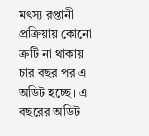মৎস্য রপ্তানী প্রক্রিয়ায় কোনো ত্রুটি না থাকায় চার বছর পর এ অডিট হচ্ছে। এ বছরের অডিট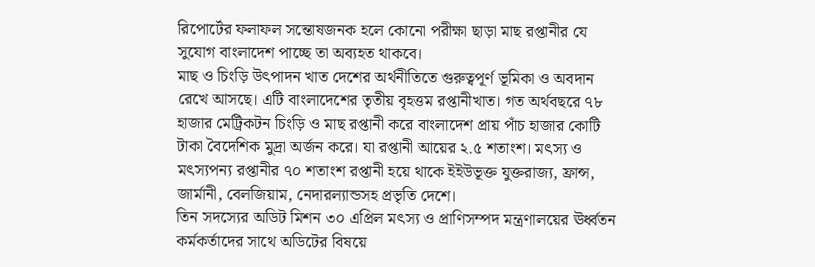রিপোর্টের ফলাফল সন্তোষজনক হলে কোনো পরীক্ষা ছাড়া মাছ রপ্তানীর যে সুযোগ বাংলাদেশ পাচ্ছে তা অব্যহত থাকবে।
মাছ ও চিংড়ি উৎপাদন খাত দেশের অর্থনীতিতে গুরুত্বপূর্ণ ভূমিকা ও অবদান রেখে আসছে। এটি বাংলাদেশের তৃতীয় বৃহত্তম রপ্তানীখাত। গত অর্থবছরে ৭৮ হাজার মেট্রিকটন চিংড়ি ও মাছ রপ্তানী করে বাংলাদেশ প্রায় পাঁচ হাজার কোটি টাকা বৈদেশিক মুদ্রা অর্জন করে। যা রপ্তানী আয়ের ২.৫ শতাংশ। মৎস্য ও মৎস্যপন্য রপ্তানীর ৭০ শতাংশ রপ্তানী হয়ে থাকে ইইউভূক্ত যুক্তরাজ্য, ফ্রান্স, জার্মানী, বেলজিয়াম, নেদারল্যান্ডসহ প্রভৃতি দেশে।
তিন সদস্যের অডিট মিশন ৩০ এপ্রিল মৎস্য ও প্রাণিসম্পদ মন্ত্রণালয়ের ঊর্ধ্বতন কর্মকর্তাদের সাথে অডিটের বিষয়ে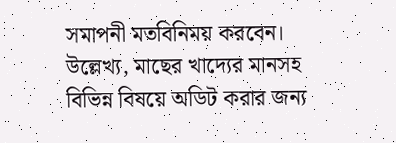সমাপনী মতবিনিময় করবেন।
উল্লেখ্য, মাছের খাদ্যের মানসহ বিভিন্ন বিষয়ে অডিট করার জন্য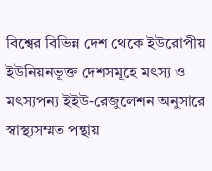বিশ্বের বিভিন্ন দেশ থেকে ইউরোপীয় ইউনিয়নভূক্ত দেশসমূহে মৎস্য ও মৎস্যপন্য ইইউ-রেজুলেশন অনুসারে স্বাস্থ্যসম্মত পন্থায়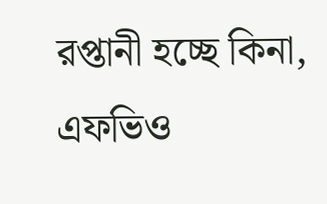রপ্তানী হচ্ছে কিনা, এফভিও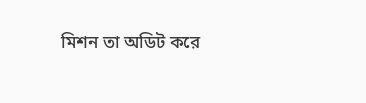মিশন তা অডিট করে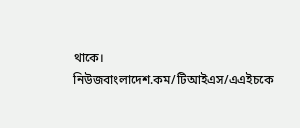থাকে।
নিউজবাংলাদেশ.কম/টিআইএস/এএইচকে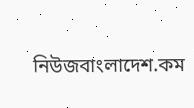নিউজবাংলাদেশ.কম